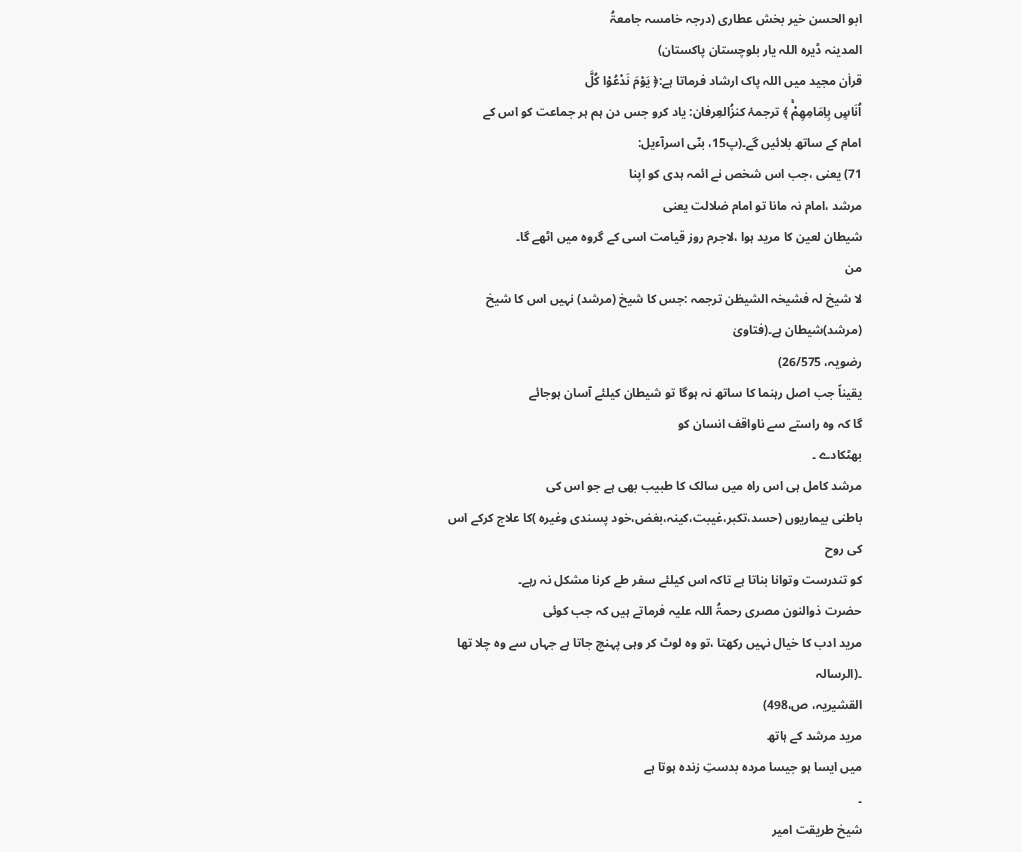ابو الحسن خیر بخش عطاری (درجہ خامسہ جامعۃُ
المدینہ ڈیرہ اللہ یار بلوچستان پاکستان)
قراٰن مجید میں اللہ پاک ارشاد فرماتا ہے:﴿ یَوْمَ نَدْعُوْا كُلَّ
اُنَاسٍۭ بِاِمَامِهِمْۚ ﴾ ترجمۂ کنزُالعِرفان: یاد کرو جس دن ہم ہر جماعت کو اس کے
امام کے ساتھ بلائیں گے۔(پ15، بنٓی اسرآءیل:
71) یعنی ،جب اس شخص نے ائمہ ہدی کو اپنا
مرشد ،امام نہ مانا تو امام ضلالت یعنی
شیطان لعین کا مرید ہوا ،لاجرم روز قیامت اسی کے گروہ میں اٹھے گا۔
من
لا شیخ لہ فشیخہ الشیطٰن ترجمہ :جس کا شیخ (مرشد) نہیں اس کا شیخ (مرشد)شیطان ہے۔(فتاویٰ
رضویہ، 26/575)
یقیناً جب اصل رہنما کا ساتھ نہ ہوگا تو شیطان کیلئے آسان ہوجائے
گا کہ وہ راستے سے ناواقف انسان کو
بھٹکادے ۔
مرشد کامل ہی اس راہ میں سالک کا طبیب بھی ہے جو اس کی
باطنی بیماریوں (حسد،تکبر،غیبت،کینہ،بغض،خود پسندی وغیرہ )کا علاج کرکے اس کی روح
کو تندرست وتوانا بناتا ہے تاکہ اس کیلئے سفر طے کرنا مشکل نہ رہے۔
حضرت ذوالنون مصری رحمۃُ اللہ علیہ فرماتے ہیں کہ جب کوئی
مرید ادب کا خیال نہیں رکھتا ،تو وہ لوٹ کر وہی پہنچ جاتا ہے جہاں سے وہ چلا تھا ۔(الرسالہ
القشیریہ، ص،498)
مرید مرشد کے ہاتھ
میں ایسا ہو جیسا مردہ بدستِ زندہ ہوتا ہے
۔
شیخ طریقت امیر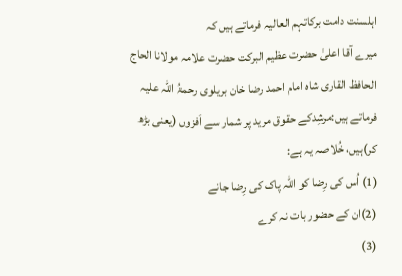اہلسنت دامت برکاتہم العالیہ فرماتے ہیں کہ
میرے آقا اعلیٰ حضرت عظیم البرکت حضرت علامہ مولانا الحاج الحافظ القاری شاہ امام احمد رضا خان بریلوی رحمۃُ اللہ علیہ
فرماتے ہیں:مرشِدکے حقوق مرید پر شمار سے اَفزوں (یعنی بڑھ کر)ہیں، خُلاصہ یہ ہے:
(1) اُس کی رِضا کو اللہ پاک کی رِضا جانے
(2)ان کے حضور بات نہ کرے
(3)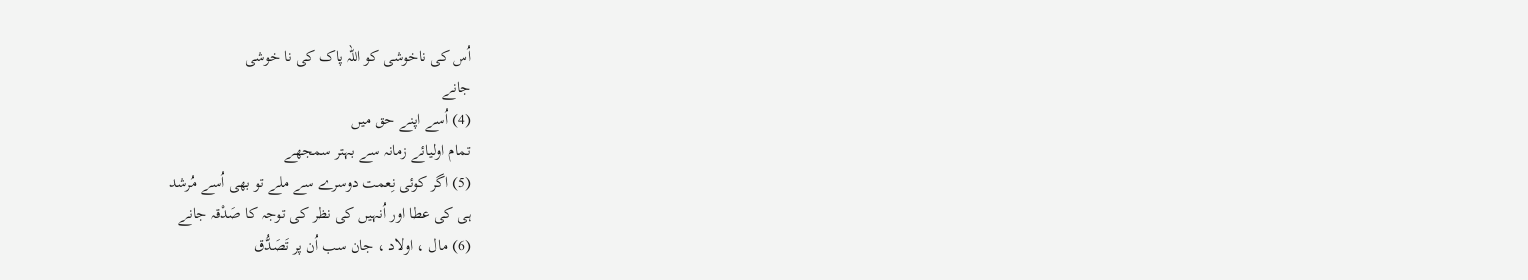اُس کی ناخوشی کو اللہ پاک کی نا خوشی
جانے
(4) اُسے اپنے حق میں
تمام اولیائے زمانہ سے بہتر سمجھے
(5) اگر کوئی نِعمت دوسرے سے ملے تو بھی اُسے مُرشد
ہی کی عطا اور اُنہیں کی نظر کی توجہ کا صَدْقہ جانے
(6) مال ، اولاد ، جان سب اُن پر تَصَدُّق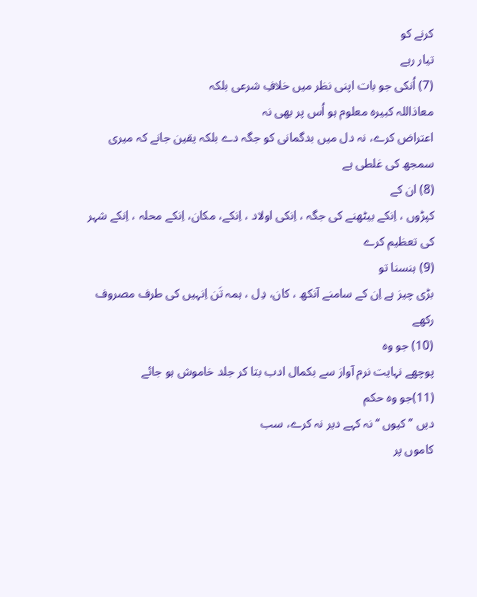کرنے کو
تیار رہے
(7) اُنکی جو بات اپنی نظر میں خلافِ شرعی بلکہ
معاذاللہ کبیرہ معلوم ہو اُس پر بھی نہ
اعتراض کرے، نہ دل میں بدگمانی کو جگہ دے بلکہ یقین جانے کہ میری سمجھ کی غلطی ہے
(8) ان کے
کپڑوں ، اِنکے بیٹھنے کی جگہ ، اِنکی اولاد ، اِنکے، مکان، اِنکے محلہ ، اِنکے شہر
کی تعظیم کرے
(9) ہنسنا تو
بڑی چیز ہے اِن کے سامنے آنکھ ، کان، دِل ، ہمہ تَن اِنہیں کی طرف مصروف رکھے
(10) جو وہ
پوچھے نہایت نرم آواز سے بکمال ادب بتا کر جلد خاموش ہو جائے
(11)جو وہ حکم
دیں ’’کیوں ‘‘ نہ کہے دیر نہ کرے، سب
کاموں پر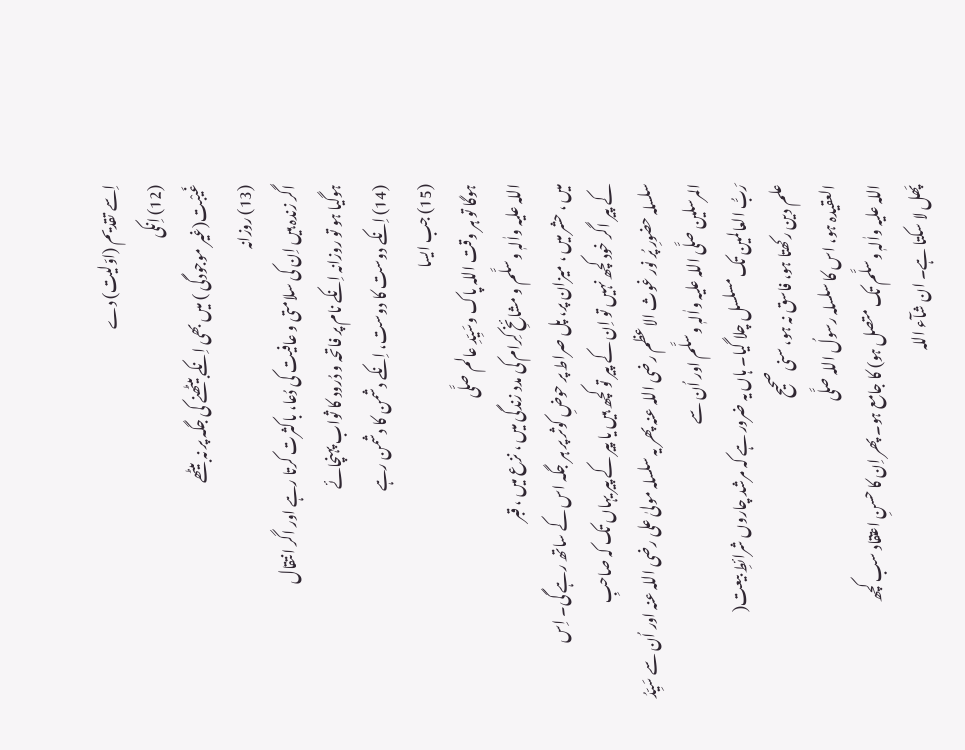اِسے تقدیم (اوّلیت) دے
(12) اِنکی
غَیْبت(غیر موجودگی ) میں بھی اِنکے بیٹھنے کی جگہ پر نہ بیٹھے
(13) روزانہ
اگر زندہ ہیں اِن کی سلامتی و عافیت کی دُعا، باکثرت کرتا رہے اور اگر انتقال
ہوگیا ہو تو روزانہ اِنکے نام پر فاتحہ و دُرود کا ثواب پہنچائے
(14) اِنکے دوست کا دوست، اِنکے دشمن کا دشمن رہے
(15) جب ایسا
ہوگا تو ہر وقت اللہ پاک وسَیِّدِ عالم صلَّی
اللہ علیہ واٰلہٖ وسلَّم و مشائخِ کِرام کی مدد زندگی میں ، نزع میں ، قبر
میں ، حشر میں ، میزان پر، پل صراط پر حوضِ کوثر پر ہر جگہ اس کے ساتھ رہے گی۔ اِس
کے پیر اگر خود کچھ نہیں تو اِن کے پیر تو کچھ ہیں یا پیر کے پیر یہاں تک کہ صاحبِ
سلسلہ حضورِ پُر نور غوث الاعظم رضی اللہ عنہ پھر یہ سلسلہ مولیٰ علی رضی اللہ عنہ اور اُن سے سَیِّدُ المرسلین صلَّی اللہ علیہ واٰلہٖ وسلَّم اور اُن سے
رَبُّ العالمین تک مسلسل چلا گیا۔ ہاں یہ ضرور ہے کہ مرشد چاروں شرائطِ بیعت(
علم دین رکھتا ہو، فاسق نہ ہو، سنی صحیح
العقیدہ ہو، اس کا سلسلہ رسولُ اللہ صلَّی
اللہ علیہ واٰلہٖ وسلَّم تک متصل ہو) کا جامع ہو۔ پھر اِن کا حسنِ اعتقاد سب کچھ
پَھل لا سکتا ہے۔ ان شآء اللہ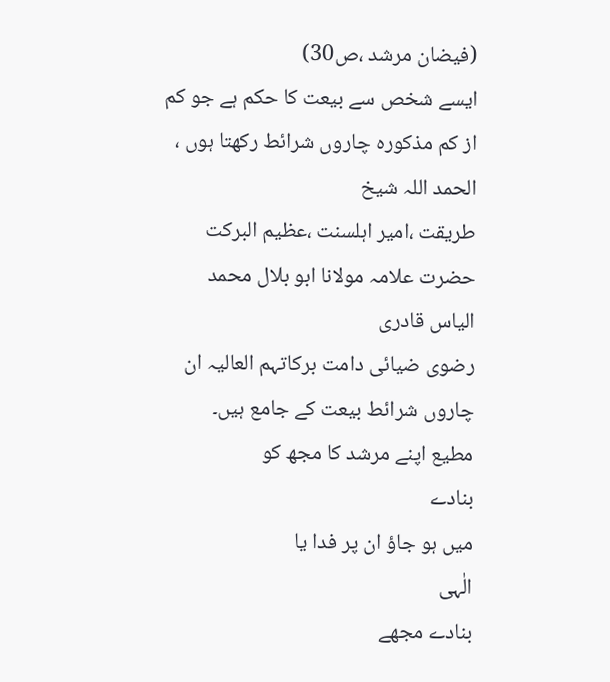(فیضان مرشد ،ص30)
ایسے شخص سے بیعت کا حکم ہے جو کم از کم مذکورہ چاروں شرائط رکھتا ہوں ، الحمد اللہ شیخ
طریقت ،امیر اہلسنت ،عظیم البرکت حضرت علامہ مولانا ابو بلال محمد الیاس قادری
رضوی ضیائی دامت برکاتہم العالیہ ان چاروں شرائط بیعت کے جامع ہیں۔
مطیع اپنے مرشد کا مجھ کو
بنادے
میں ہو جاؤ ان پر فدا یا
الٰہی
بنادے مجھے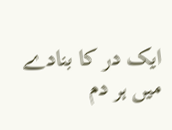ایک در کا بنادے
میں ہر دم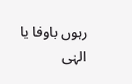رہوں باوفا یا
الہٰی